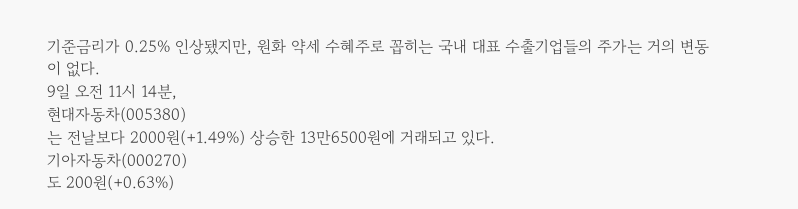기준금리가 0.25% 인상됐지만, 원화 약세 수혜주로 꼽히는 국내 대표 수출기업들의 주가는 거의 변동이 없다.
9일 오전 11시 14분,
현대자동차(005380)
는 전날보다 2000원(+1.49%) 상승한 13만6500원에 거래되고 있다.
기아자동차(000270)
도 200원(+0.63%)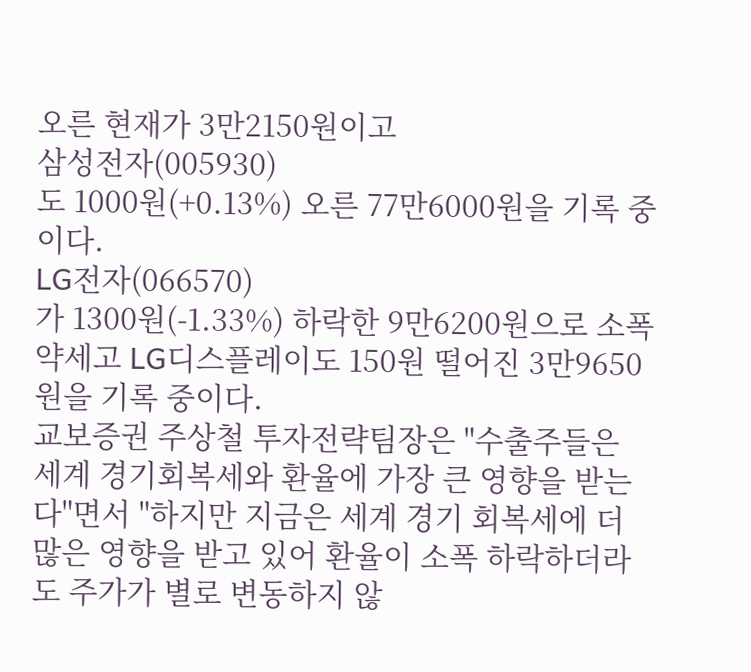오른 현재가 3만2150원이고
삼성전자(005930)
도 1000원(+0.13%) 오른 77만6000원을 기록 중이다.
LG전자(066570)
가 1300원(-1.33%) 하락한 9만6200원으로 소폭 약세고 LG디스플레이도 150원 떨어진 3만9650원을 기록 중이다.
교보증권 주상철 투자전략팀장은 "수출주들은 세계 경기회복세와 환율에 가장 큰 영향을 받는다"면서 "하지만 지금은 세계 경기 회복세에 더 많은 영향을 받고 있어 환율이 소폭 하락하더라도 주가가 별로 변동하지 않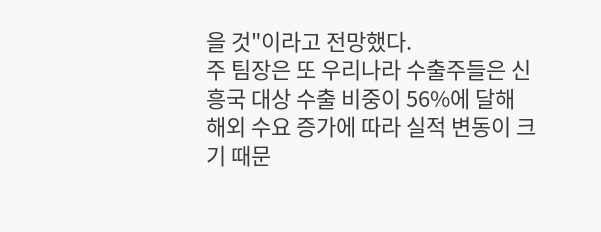을 것"이라고 전망했다.
주 팀장은 또 우리나라 수출주들은 신흥국 대상 수출 비중이 56%에 달해 해외 수요 증가에 따라 실적 변동이 크기 때문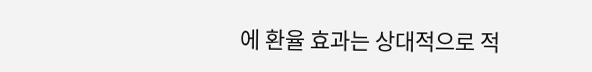에 환율 효과는 상대적으로 적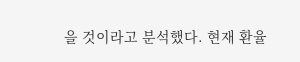을 것이라고 분석했다. 현재 환율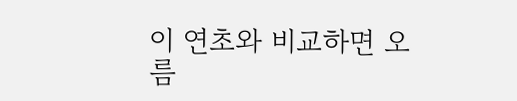이 연초와 비교하면 오름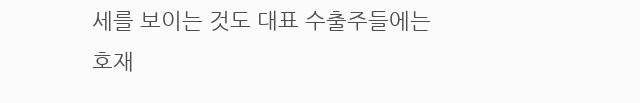세를 보이는 것도 대표 수출주들에는 호재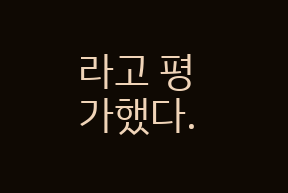라고 평가했다.